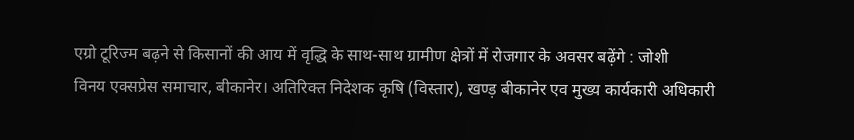एग्रो टूरिज्म बढ़ने से किसानों की आय में वृद्धि के साथ-साथ ग्रामीण क्षेत्रों में रोजगार के अवसर बढ़ेंगे : जोशी
विनय एक्सप्रेस समाचार, बीकानेर। अतिरिक्त निदेशक कृषि (विस्तार), खण्ड़ बीकानेर एव मुख्य कार्यकारी अधिकारी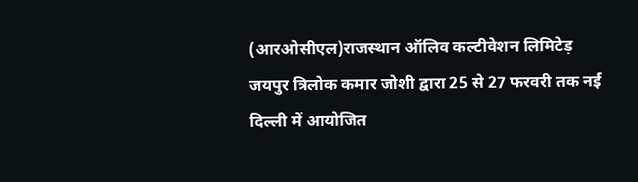(आरओसीएल)राजस्थान ऑलिव कल्टीवेशन लिमिटेड़ जयपुर त्रिलोक कमार जोशी द्वारा 25 से 27 फरवरी तक नर्ई दिल्ली में आयोजित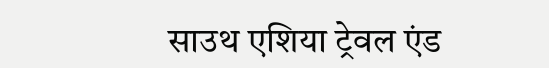साउथ एशिया ट्रेवल एंड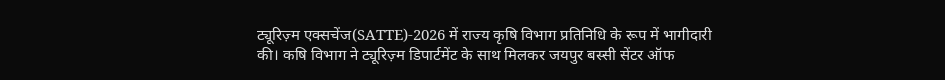ट्यूरिज़्म एक्सचेंज(SATTE)-2026 में राज्य कृषि विभाग प्रतिनिधि के रूप में भागीदारी की। कषि विभाग ने ट्यूरिज़्म डिपार्टमेंट के साथ मिलकर जयपुर बस्सी सेंटर ऑफ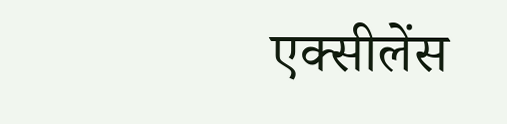एक्सीलेंस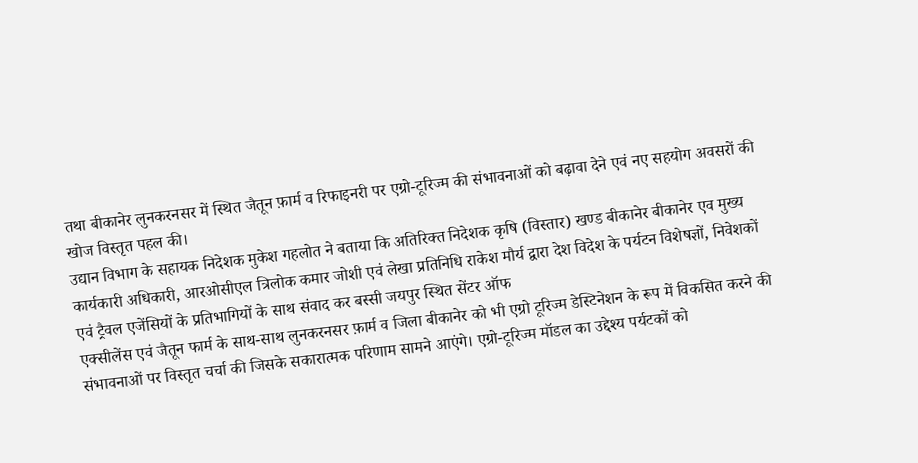तथा बीकानेर लुनकरनसर में स्थित जैतून फ़ार्म व रिफाइनरी पर एग्रो-टूरिज्म की संभावनाओं को बढ़ावा देने एवं नए सहयोग अवसरों की खोज विस्तृत पहल की।
उद्यान विभाग के सहायक निदेशक मुकेश गहलोत ने बताया कि अतिरिक्त निदेशक कृषि (विस्तार) खण्ड बीकानेर बीकानेर एव मुख्य कार्यकारी अधिकारी, आरओसीएल त्रिलोक कमार जोशी एवं लेखा प्रतिनिधि राकेश मौर्य द्वारा देश विदेश के पर्यटन विशेषज्ञों, निवेशकों एवं ट्रैवल एजेंसियों के प्रतिभागियों के साथ संवाद कर बस्सी जयपुर स्थित सेंटर ऑफ
एक्सीलेंस एवं जैतून फार्म के साथ-साथ लुनकरनसर फ़ार्म व जिला बीकानेर को भी एग्रो टूरिज्म डेस्टिनेशन के रूप में विकसित करने की संभावनाओं पर विस्तृत चर्चा की जिसके सकारात्मक परिणाम सामने आएंगे। एग्रो-टूरिज्म मॉडल का उद्देश्य पर्यटकों को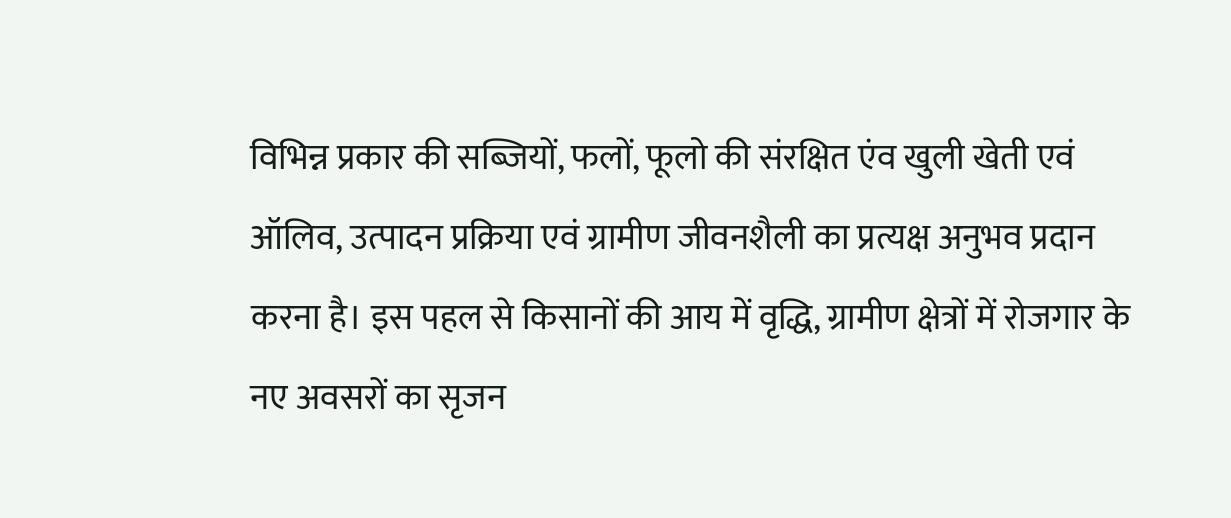विभिन्न प्रकार की सब्जियों, फलों, फूलो की संरक्षित एंव खुली खेती एवं ऑलिव, उत्पादन प्रक्रिया एवं ग्रामीण जीवनशैली का प्रत्यक्ष अनुभव प्रदान करना है। इस पहल से किसानों की आय में वृद्धि, ग्रामीण क्षेत्रों में रोजगार के नए अवसरों का सृजन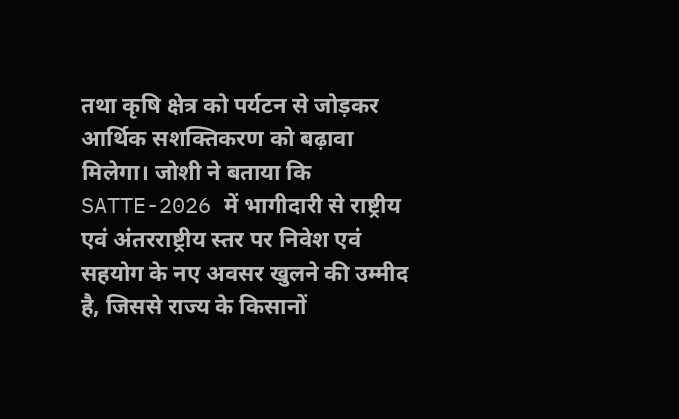तथा कृषि क्षेत्र को पर्यटन से जोड़कर आर्थिक सशक्तिकरण को बढ़ावा मिलेगा। जोशी ने बताया कि SATTE-2026 में भागीदारी से राष्ट्रीय एवं अंतरराष्ट्रीय स्तर पर निवेश एवं सहयोग के नए अवसर खुलने की उम्मीद है, जिससे राज्य के किसानों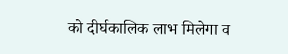को दीर्घकालिक लाभ मिलेगा व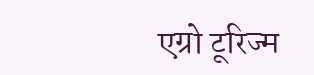एग्रो टूरिज्म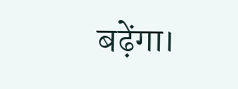बढ़ेंगा।